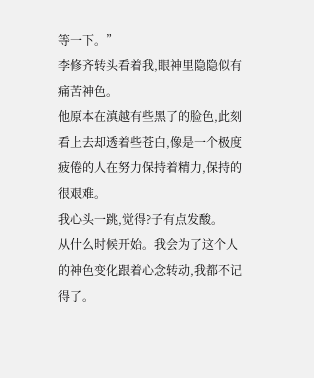等一下。”
李修齐转头看着我,眼神里隐隐似有痛苦神色。
他原本在滇越有些黑了的脸色,此刻看上去却透着些苍白,像是一个极度疲倦的人在努力保持着精力,保持的很艰难。
我心头一跳,觉得?子有点发酸。
从什么时候开始。我会为了这个人的神色变化跟着心念转动,我都不记得了。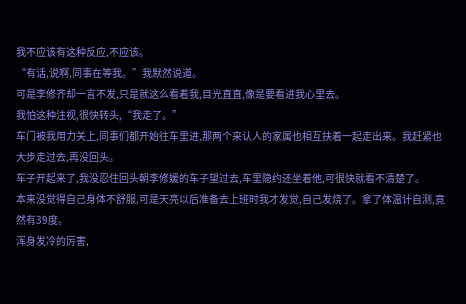我不应该有这种反应,不应该。
“有话,说啊,同事在等我。”我默然说道。
可是李修齐却一言不发,只是就这么看着我,目光直直,像是要看进我心里去。
我怕这种注视,很快转头,“我走了。”
车门被我用力关上,同事们都开始往车里进,那两个来认人的家属也相互扶着一起走出来。我赶紧也大步走过去,再没回头。
车子开起来了,我没忍住回头朝李修媛的车子望过去,车里隐约还坐着他,可很快就看不清楚了。
本来没觉得自己身体不舒服,可是天亮以后准备去上班时我才发觉,自己发烧了。拿了体温计自测,竟然有39度。
浑身发冷的厉害,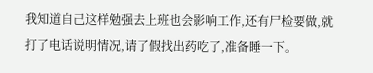我知道自己这样勉强去上班也会影响工作,还有尸检要做,就打了电话说明情况,请了假找出药吃了,准备睡一下。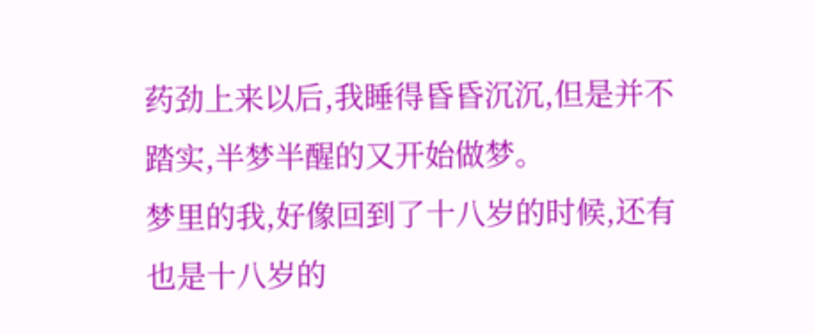药劲上来以后,我睡得昏昏沉沉,但是并不踏实,半梦半醒的又开始做梦。
梦里的我,好像回到了十八岁的时候,还有也是十八岁的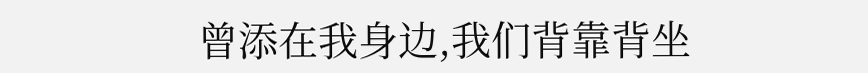曾添在我身边,我们背靠背坐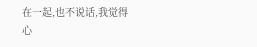在一起,也不说话,我觉得心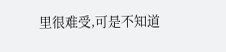里很难受,可是不知道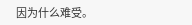因为什么难受。